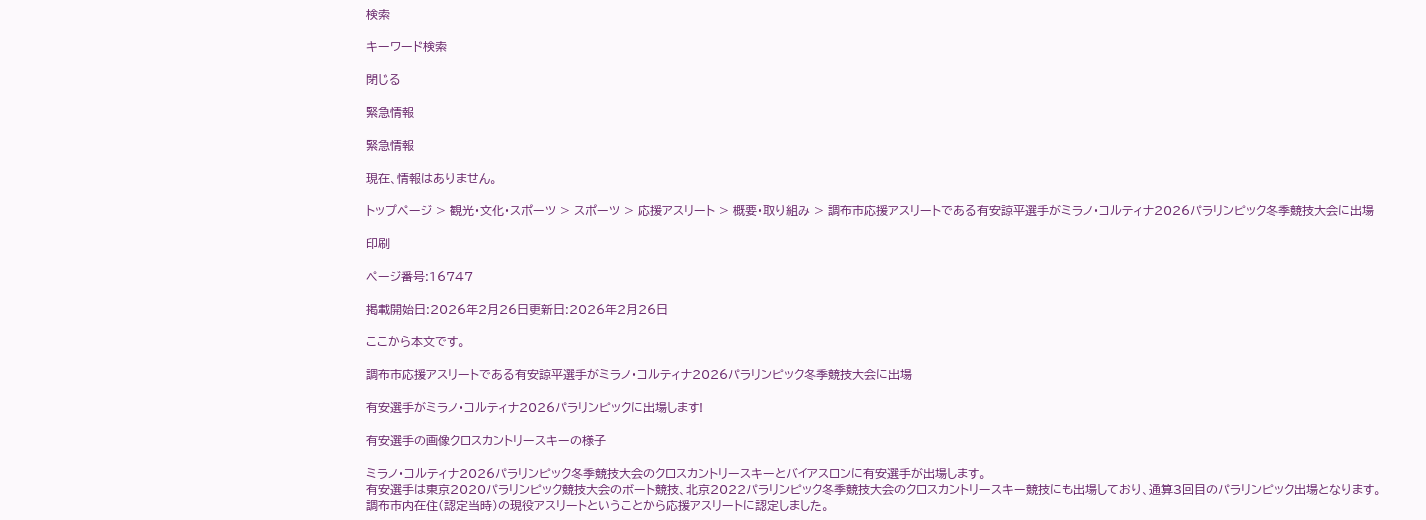検索

キーワード検索

閉じる

緊急情報

緊急情報

現在、情報はありません。

トップページ > 観光・文化・スポーツ > スポーツ > 応援アスリート > 概要・取り組み > 調布市応援アスリートである有安諒平選手がミラノ・コルティナ2026パラリンピック冬季競技大会に出場

印刷

ページ番号:16747

掲載開始日:2026年2月26日更新日:2026年2月26日

ここから本文です。

調布市応援アスリートである有安諒平選手がミラノ・コルティナ2026パラリンピック冬季競技大会に出場

有安選手がミラノ・コルティナ2026パラリンピックに出場します!

有安選手の画像クロスカントリースキーの様子

ミラノ・コルティナ2026パラリンピック冬季競技大会のクロスカントリースキーとバイアスロンに有安選手が出場します。
有安選手は東京2020パラリンピック競技大会のボート競技、北京2022パラリンピック冬季競技大会のクロスカントリースキー競技にも出場しており、通算3回目のパラリンピック出場となります。
調布市内在住(認定当時)の現役アスリートということから応援アスリートに認定しました。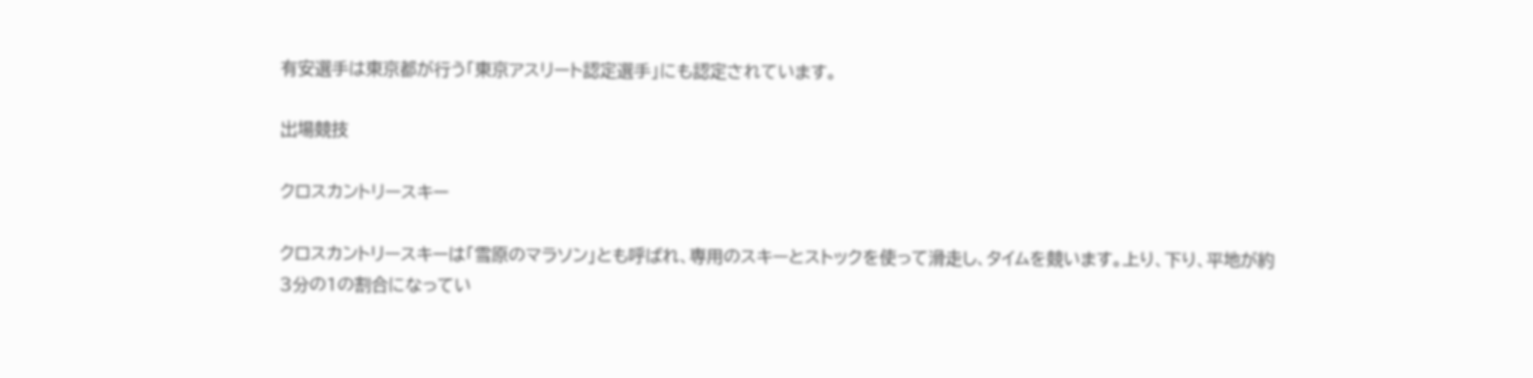有安選手は東京都が行う「東京アスリート認定選手」にも認定されています。

出場競技

クロスカントリースキー

クロスカントリースキーは「雪原のマラソン」とも呼ばれ、専用のスキーとストックを使って滑走し、タイムを競います。上り、下り、平地が約3分の1の割合になってい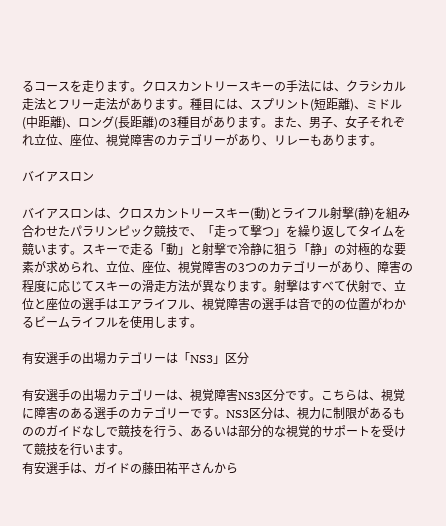るコースを走ります。クロスカントリースキーの手法には、クラシカル走法とフリー走法があります。種目には、スプリント(短距離)、ミドル(中距離)、ロング(長距離)の3種目があります。また、男子、女子それぞれ立位、座位、視覚障害のカテゴリーがあり、リレーもあります。

バイアスロン

バイアスロンは、クロスカントリースキー(動)とライフル射撃(静)を組み合わせたパラリンピック競技で、「走って撃つ」を繰り返してタイムを競います。スキーで走る「動」と射撃で冷静に狙う「静」の対極的な要素が求められ、立位、座位、視覚障害の3つのカテゴリーがあり、障害の程度に応じてスキーの滑走方法が異なります。射撃はすべて伏射で、立位と座位の選手はエアライフル、視覚障害の選手は音で的の位置がわかるビームライフルを使用します。

有安選手の出場カテゴリーは「NS3」区分

有安選手の出場カテゴリーは、視覚障害NS3区分です。こちらは、視覚に障害のある選手のカテゴリーです。NS3区分は、視力に制限があるもののガイドなしで競技を行う、あるいは部分的な視覚的サポートを受けて競技を行います。
有安選手は、ガイドの藤田祐平さんから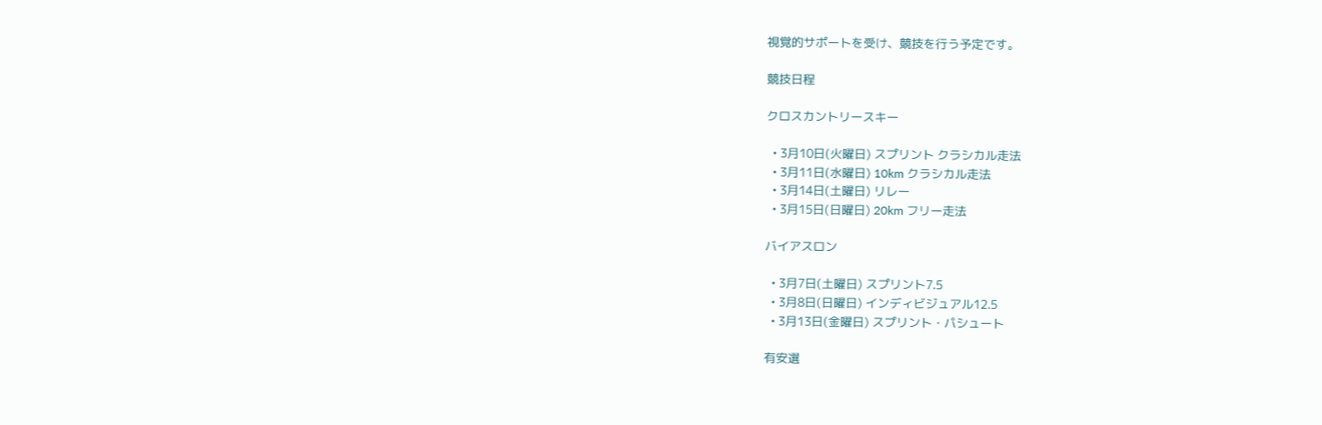視覚的サポートを受け、競技を行う予定です。

競技日程

クロスカントリースキー

  • 3月10日(火曜日) スプリント クラシカル走法
  • 3月11日(水曜日) 10km クラシカル走法
  • 3月14日(土曜日) リレー
  • 3月15日(日曜日) 20km フリー走法

バイアスロン

  • 3月7日(土曜日) スプリント7.5
  • 3月8日(日曜日) インディビジュアル12.5
  • 3月13日(金曜日) スプリント・パシュート

有安選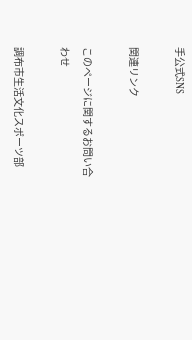手公式SNS

関連リンク

このページに関するお問い合わせ

調布市生活文化スポーツ部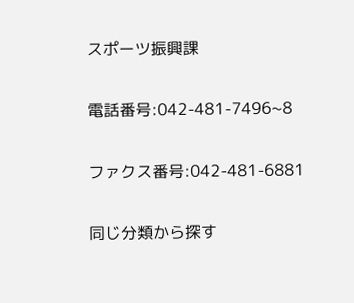スポーツ振興課

電話番号:042-481-7496~8

ファクス番号:042-481-6881

同じ分類から探す